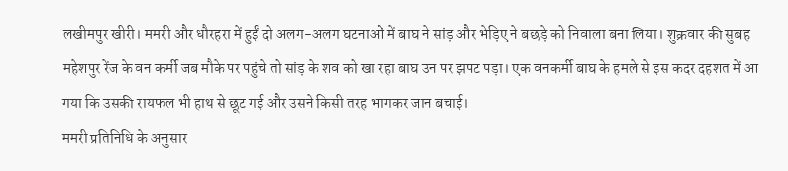लखीमपुर खीरी। ममरी और धौरहरा में हुईं दो अलग-अलग घटनाओं में बाघ ने सांड़ और भेड़िए ने बछड़े को निवाला बना लिया। शुक्रवार की सुबह महेशपुर रेंज के वन कर्मी जब मौके पर पहुंचे तो सांड़ के शव को खा रहा बाघ उन पर झपट पड़ा। एक वनकर्मी बाघ के हमले से इस कदर दहशत में आ गया कि उसकी रायफल भी हाथ से छूट गई और उसने किसी तरह भागकर जान बचाई।
ममरी प्रतिनिधि के अनुसार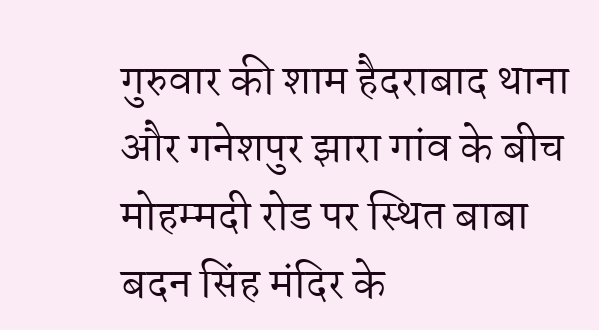गुरुवार की शाम हैदराबाद थाना और गनेशपुर झारा गांव के बीच मोहम्मदी रोड पर स्थित बाबा बदन सिंह मंदिर के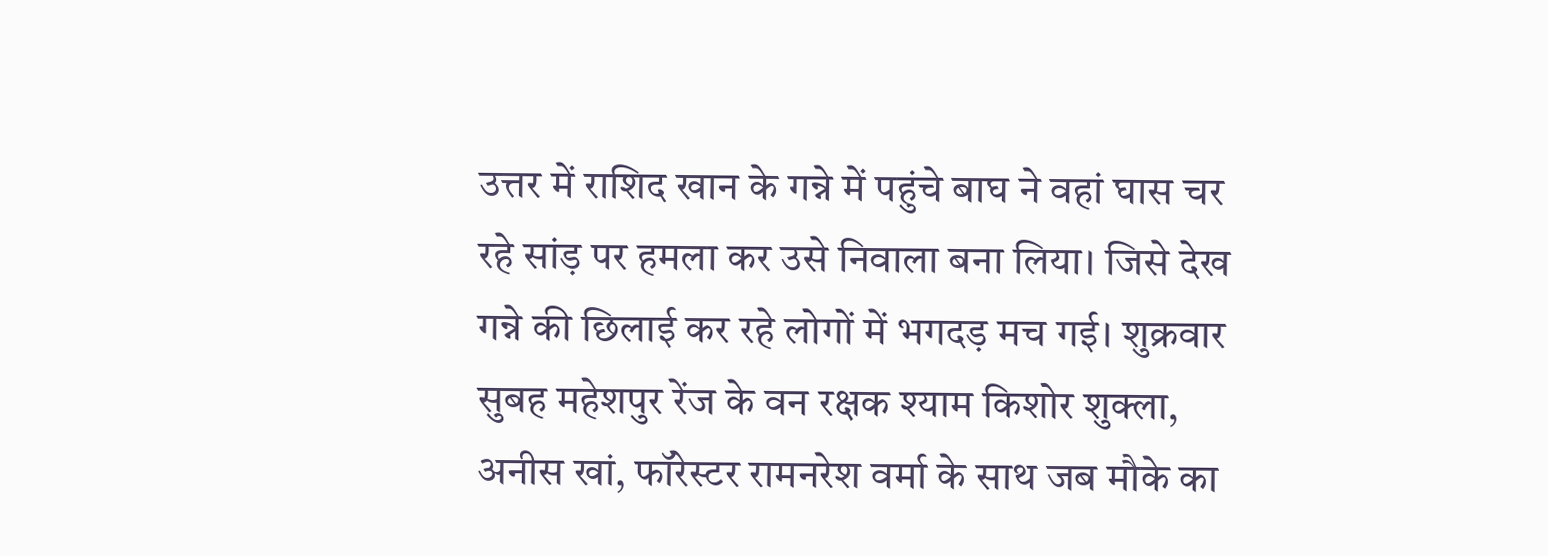उत्तर में राशिद खान के गन्ने में पहुंचे बाघ ने वहां घास चर रहे सांड़ पर हमला कर उसे निवाला बना लिया। जिसे देख गन्ने की छिलाई कर रहे लोगों में भगदड़ मच गई। शुक्रवार सुबह महेशपुर रेंज के वन रक्षक श्याम किशोर शुक्ला, अनीस खां, फॉरेस्टर रामनरेश वर्मा के साथ जब मौके का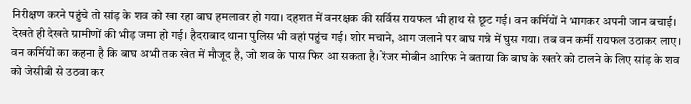निरीक्षण करने पहुंचे तो सांड़ के शव को खा रहा बाघ हमलावर हो गया। दहशत में वनरक्षक की सर्विस रायफल भी हाथ से छूट गई। वन कर्मियों ने भागकर अपनी जान बचाई। देखते ही देखते ग्रामीणों की भीड़ जमा हो गई। हैदराबाद थाना पुलिस भी वहां पहुंच गई। शोर मचाने, आग जलाने पर बाघ गन्ने में घुस गया। तब वन कर्मी रायफल उठाकर लाए। वन कर्मियों का कहना है कि बाघ अभी तक खेत में मौजूद है, जो शव के पास फिर आ सकता है। रेंजर मोबीन आरिफ ने बताया कि बाघ के खतरे को टालने के लिए सांड़ के शव को जेसीबी से उठवा कर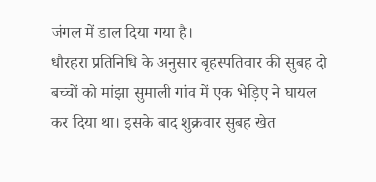जंगल में डाल दिया गया है।
धौरहरा प्रतिनिधि के अनुसार बृहस्पतिवार की सुबह दो बच्चों को मांझा सुमाली गांव में एक भेड़िए ने घायल कर दिया था। इसके बाद शुक्रवार सुबह खेत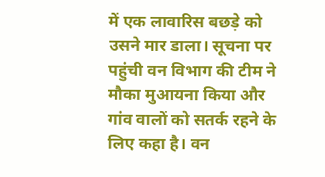में एक लावारिस बछड़े को उसने मार डाला। सूचना पर पहुंची वन विभाग की टीम ने मौका मुआयना किया और गांव वालों को सतर्क रहने के लिए कहा है। वन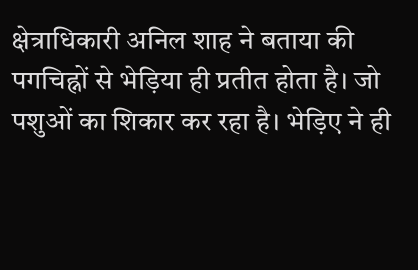क्षेत्राधिकारी अनिल शाह ने बताया की पगचिह्नों से भेड़िया ही प्रतीत होता है। जो पशुओं का शिकार कर रहा है। भेड़िए ने ही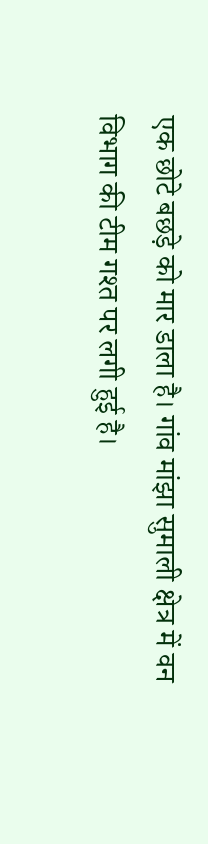एक छोटे बछड़े को मार डाला है। गांव मांझा सुमाली क्षेत्र में वन विभाग की टीम गश्त पर लगी हुई है।